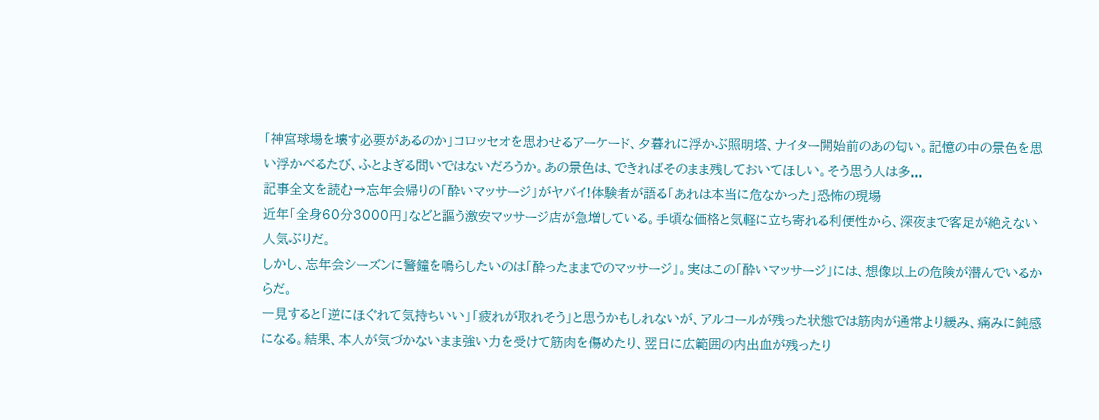「神宮球場を壊す必要があるのか」コロッセオを思わせるアーケード、夕暮れに浮かぶ照明塔、ナイター開始前のあの匂い。記憶の中の景色を思い浮かべるたび、ふとよぎる問いではないだろうか。あの景色は、できればそのまま残しておいてほしい。そう思う人は多...
記事全文を読む→忘年会帰りの「酔いマッサージ」がヤバイ!体験者が語る「あれは本当に危なかった」恐怖の現場
近年「全身60分3000円」などと謳う激安マッサージ店が急増している。手頃な価格と気軽に立ち寄れる利便性から、深夜まで客足が絶えない人気ぶりだ。
しかし、忘年会シーズンに警鐘を鳴らしたいのは「酔ったままでのマッサージ」。実はこの「酔いマッサージ」には、想像以上の危険が潜んでいるからだ。
一見すると「逆にほぐれて気持ちいい」「疲れが取れそう」と思うかもしれないが、アルコールが残った状態では筋肉が通常より緩み、痛みに鈍感になる。結果、本人が気づかないまま強い力を受けて筋肉を傷めたり、翌日に広範囲の内出血が残ったり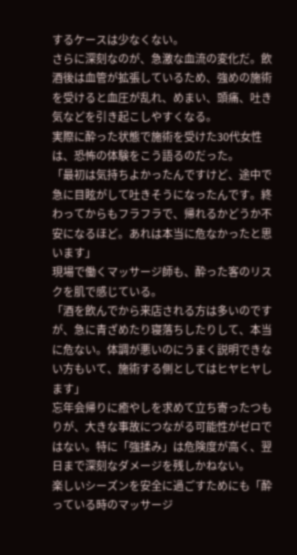するケースは少なくない。
さらに深刻なのが、急激な血流の変化だ。飲酒後は血管が拡張しているため、強めの施術を受けると血圧が乱れ、めまい、頭痛、吐き気などを引き起こしやすくなる。
実際に酔った状態で施術を受けた30代女性は、恐怖の体験をこう語るのだった。
「最初は気持ちよかったんですけど、途中で急に目眩がして吐きそうになったんです。終わってからもフラフラで、帰れるかどうか不安になるほど。あれは本当に危なかったと思います」
現場で働くマッサージ師も、酔った客のリスクを肌で感じている。
「酒を飲んでから来店される方は多いのですが、急に青ざめたり寝落ちしたりして、本当に危ない。体調が悪いのにうまく説明できない方もいて、施術する側としてはヒヤヒヤします」
忘年会帰りに癒やしを求めて立ち寄ったつもりが、大きな事故につながる可能性がゼロではない。特に「強揉み」は危険度が高く、翌日まで深刻なダメージを残しかねない。
楽しいシーズンを安全に過ごすためにも「酔っている時のマッサージ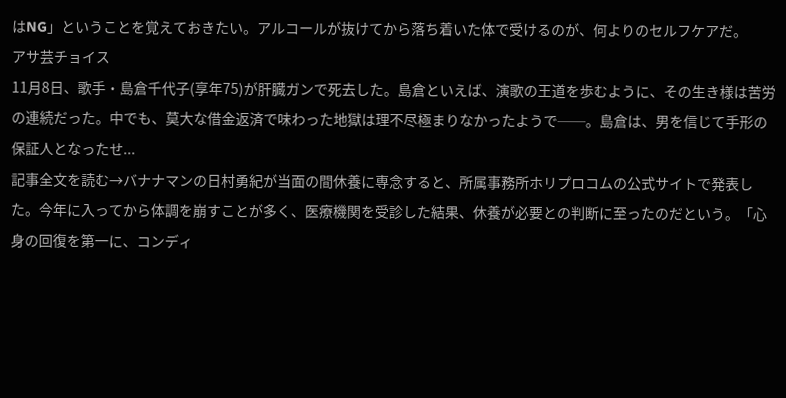はNG」ということを覚えておきたい。アルコールが抜けてから落ち着いた体で受けるのが、何よりのセルフケアだ。
アサ芸チョイス
11月8日、歌手・島倉千代子(享年75)が肝臓ガンで死去した。島倉といえば、演歌の王道を歩むように、その生き様は苦労の連続だった。中でも、莫大な借金返済で味わった地獄は理不尽極まりなかったようで──。島倉は、男を信じて手形の保証人となったせ...
記事全文を読む→バナナマンの日村勇紀が当面の間休養に専念すると、所属事務所ホリプロコムの公式サイトで発表した。今年に入ってから体調を崩すことが多く、医療機関を受診した結果、休養が必要との判断に至ったのだという。「心身の回復を第一に、コンディ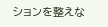ションを整えな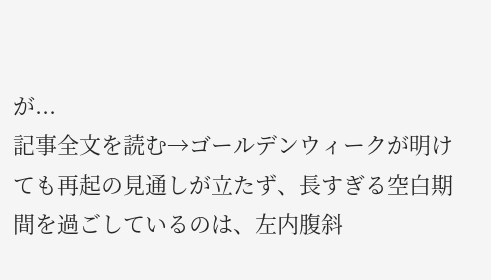が...
記事全文を読む→ゴールデンウィークが明けても再起の見通しが立たず、長すぎる空白期間を過ごしているのは、左内腹斜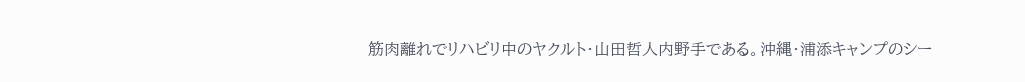筋肉離れでリハビリ中のヤクルト・山田哲人内野手である。沖縄・浦添キャンプのシー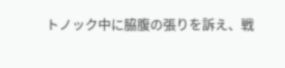トノック中に脇腹の張りを訴え、戦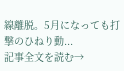線離脱。5月になっても打撃のひねり動...
記事全文を読む→